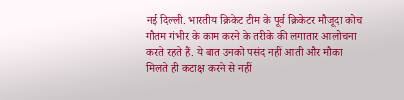नई दिल्ली. भारतीय क्रिकेट टीम के पूर्व क्रिकेटर मौजूदा कोच गौतम गंभीर के काम करने के तरीके की लगातार आलोचना करते रहते हैं. ये बात उनको पसंद नहीं आती और मौका मिलते ही कटाक्ष करने से नहीं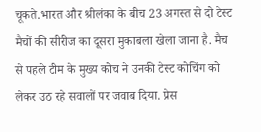चूकते.भारत और श्रीलंका के बीच 23 अगस्त से दो टेस्ट मैचों की सीरीज का दूसरा मुकाबला खेला जाना है. मैच से पहले टीम के मुख्य कोच ने उनकी टेस्ट कोचिंग को लेकर उठ रहे सवालों पर जवाब दिया. प्रेस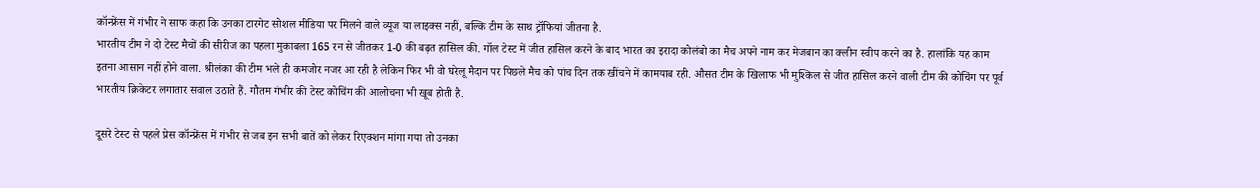कॉन्फ्रेंस में गंभीर ने साफ कहा कि उनका टारगेट सोशल मीडिया पर मिलने वाले व्यूज या लाइक्स नहीं, बल्कि टीम के साथ ट्रॉफियां जीतना है.
भारतीय टीम ने दो टेस्ट मैचों की सीरीज का पहला मुकाबला 165 रन से जीतकर 1-0 की बढ़त हासिल की. गॉल टेस्ट में जीत हासिल करने के बाद भारत का इरादा कोलंबो का मैच अपने नाम कर मेजबान का क्लीन स्वीप करने का है. हालांकि यह काम इतना आसान नहीं होने वाला. श्रीलंका की टीम भले ही कमजोर नजर आ रही है लेकिन फिर भी वो घरेलू मैदान पर पिछले मैच को पांच दिन तक खींचने में कामयाब रही. औसत टीम के खिलाफ भी मुश्किल से जीत हासिल करने वाली टीम की कोचिंग पर पूर्व भारतीय क्रिकेटर लगातार सवाल उठाते हैं. गौतम गंभीर की टेस्ट कोचिंग की आलोचना भी खूब होती है.

दूसरे टेस्ट से पहले प्रेस कॉन्फ्रेंस में गंभीर से जब इन सभी बातें को लेकर रिएक्शन मांगा गया तो उनका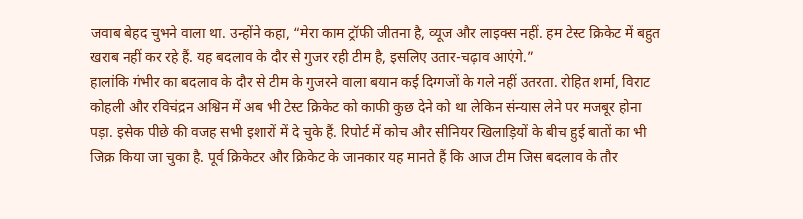जवाब बेहद चुभने वाला था. उन्होंने कहा, “मेरा काम ट्रॉफी जीतना है, व्यूज और लाइक्स नहीं. हम टेस्ट क्रिकेट में बहुत खराब नहीं कर रहे हैं. यह बदलाव के दौर से गुजर रही टीम है, इसलिए उतार-चढ़ाव आएंगे.”
हालांकि गंभीर का बदलाव के दौर से टीम के गुजरने वाला बयान कई दिग्गजों के गले नहीं उतरता. रोहित शर्मा, विराट कोहली और रविचंद्रन अश्विन में अब भी टेस्ट क्रिकेट को काफी कुछ देने को था लेकिन संन्यास लेने पर मजबूर होना पड़ा. इसेक पीछे की वजह सभी इशारों में दे चुके हैं. रिपोर्ट में कोच और सीनियर खिलाड़ियों के बीच हुई बातों का भी जिक्र किया जा चुका है. पूर्व क्रिकेटर और क्रिकेट के जानकार यह मानते हैं कि आज टीम जिस बदलाव के तौर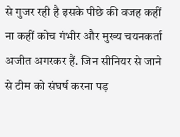से गुजर रही है इसके पीछे की वजह कहीं ना कहीं कोच गंभीर और मुख्य चयनकर्ता अजीत अगरकर हैं. जिन सीनियर से जाने से टीम को संघर्ष करना पड़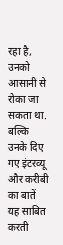रहा है, उनको आसानी से रोका जा सकता था. बल्कि उनके दिए गए इंटरव्यू और करीबी का बातें यह साबित करती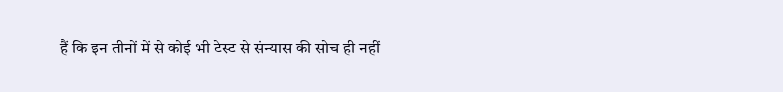हैं कि इन तीनों में से कोई भी टेस्ट से संन्यास की सोच ही नहीं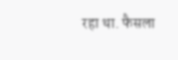रहा था. फैसला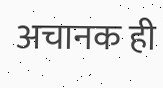अचानक ही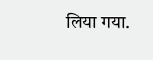लिया गया.